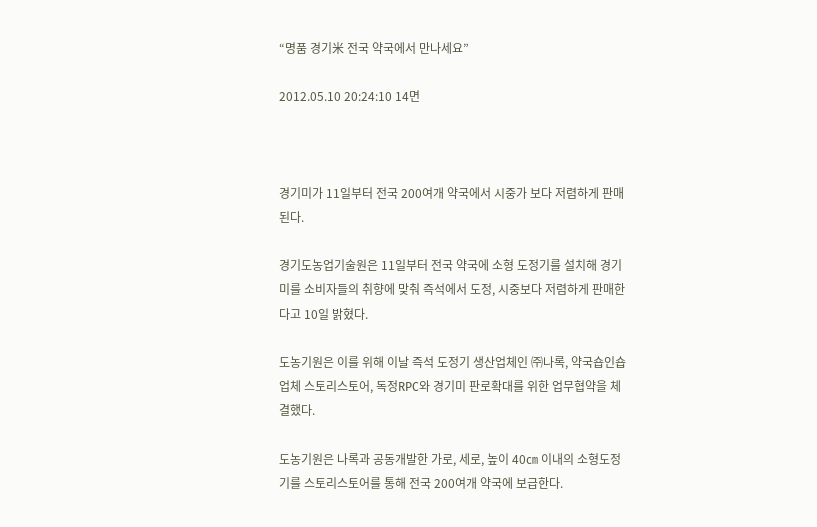“명품 경기米 전국 약국에서 만나세요”

2012.05.10 20:24:10 14면



경기미가 11일부터 전국 200여개 약국에서 시중가 보다 저렴하게 판매된다.

경기도농업기술원은 11일부터 전국 약국에 소형 도정기를 설치해 경기미를 소비자들의 취향에 맞춰 즉석에서 도정, 시중보다 저렴하게 판매한다고 10일 밝혔다.

도농기원은 이를 위해 이날 즉석 도정기 생산업체인 ㈜나록, 약국숍인숍 업체 스토리스토어, 독정RPC와 경기미 판로확대를 위한 업무협약을 체결했다.

도농기원은 나록과 공동개발한 가로, 세로, 높이 40㎝ 이내의 소형도정기를 스토리스토어를 통해 전국 200여개 약국에 보급한다.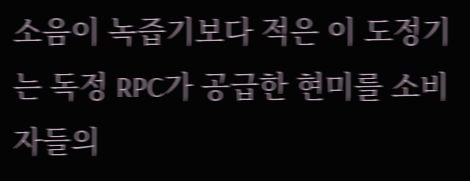소음이 녹즙기보다 적은 이 도정기는 독정 RPC가 공급한 현미를 소비자들의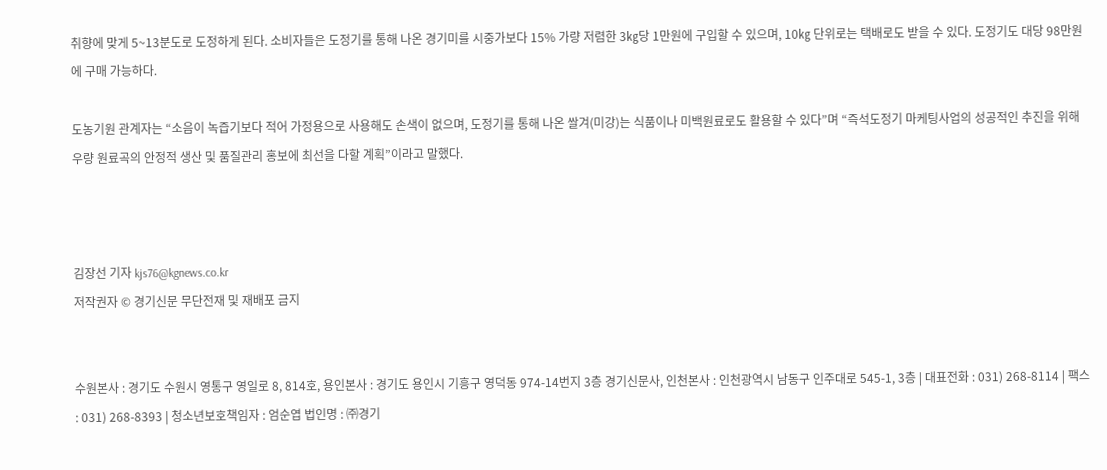취향에 맞게 5~13분도로 도정하게 된다. 소비자들은 도정기를 통해 나온 경기미를 시중가보다 15% 가량 저렴한 3㎏당 1만원에 구입할 수 있으며, 10㎏ 단위로는 택배로도 받을 수 있다. 도정기도 대당 98만원에 구매 가능하다.

도농기원 관계자는 “소음이 녹즙기보다 적어 가정용으로 사용해도 손색이 없으며, 도정기를 통해 나온 쌀겨(미강)는 식품이나 미백원료로도 활용할 수 있다”며 “즉석도정기 마케팅사업의 성공적인 추진을 위해 우량 원료곡의 안정적 생산 및 품질관리 홍보에 최선을 다할 계획”이라고 말했다.



김장선 기자 kjs76@kgnews.co.kr
저작권자 © 경기신문 무단전재 및 재배포 금지


수원본사 : 경기도 수원시 영통구 영일로 8, 814호, 용인본사 : 경기도 용인시 기흥구 영덕동 974-14번지 3층 경기신문사, 인천본사 : 인천광역시 남동구 인주대로 545-1, 3층 | 대표전화 : 031) 268-8114 | 팩스 : 031) 268-8393 | 청소년보호책임자 : 엄순엽 법인명 : ㈜경기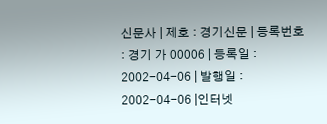신문사 | 제호 : 경기신문 | 등록번호 : 경기 가 00006 | 등록일 : 2002-04-06 | 발행일 : 2002-04-06 |인터넷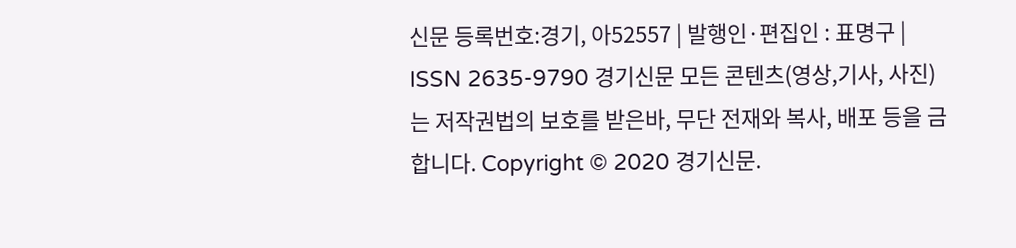신문 등록번호:경기, 아52557 | 발행인·편집인 : 표명구 | ISSN 2635-9790 경기신문 모든 콘텐츠(영상,기사, 사진)는 저작권법의 보호를 받은바, 무단 전재와 복사, 배포 등을 금합니다. Copyright © 2020 경기신문.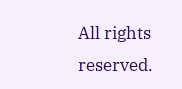All rights reserved.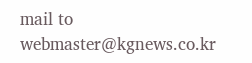mail to webmaster@kgnews.co.kr